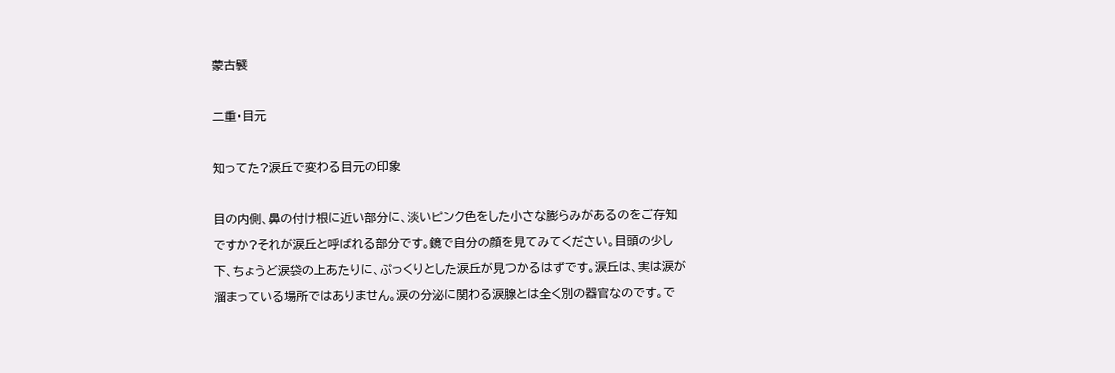蒙古襞

二重・目元

知ってた?涙丘で変わる目元の印象

目の内側、鼻の付け根に近い部分に、淡いピンク色をした小さな膨らみがあるのをご存知ですか?それが涙丘と呼ばれる部分です。鏡で自分の顔を見てみてください。目頭の少し下、ちょうど涙袋の上あたりに、ぷっくりとした涙丘が見つかるはずです。涙丘は、実は涙が溜まっている場所ではありません。涙の分泌に関わる涙腺とは全く別の器官なのです。で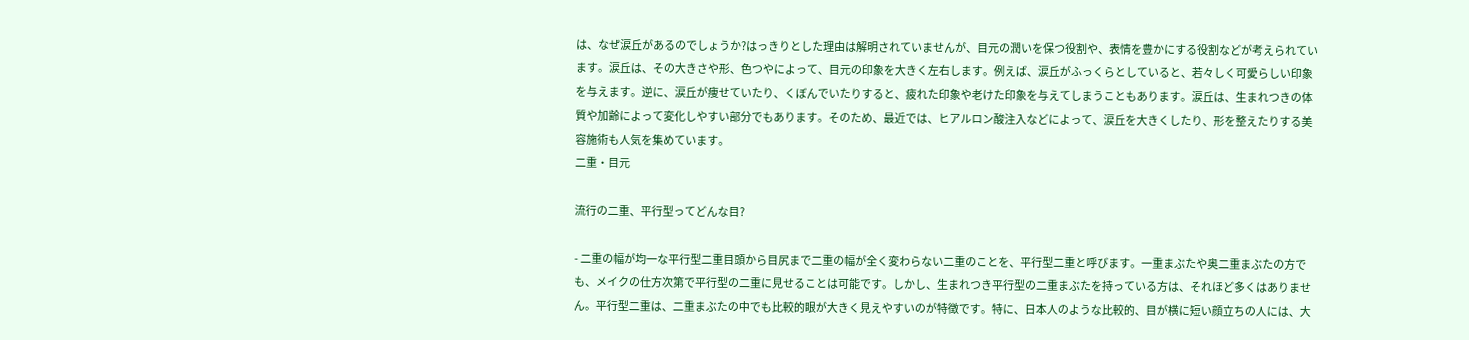は、なぜ涙丘があるのでしょうか?はっきりとした理由は解明されていませんが、目元の潤いを保つ役割や、表情を豊かにする役割などが考えられています。涙丘は、その大きさや形、色つやによって、目元の印象を大きく左右します。例えば、涙丘がふっくらとしていると、若々しく可愛らしい印象を与えます。逆に、涙丘が痩せていたり、くぼんでいたりすると、疲れた印象や老けた印象を与えてしまうこともあります。涙丘は、生まれつきの体質や加齢によって変化しやすい部分でもあります。そのため、最近では、ヒアルロン酸注入などによって、涙丘を大きくしたり、形を整えたりする美容施術も人気を集めています。
二重・目元

流行の二重、平行型ってどんな目?

- 二重の幅が均一な平行型二重目頭から目尻まで二重の幅が全く変わらない二重のことを、平行型二重と呼びます。一重まぶたや奥二重まぶたの方でも、メイクの仕方次第で平行型の二重に見せることは可能です。しかし、生まれつき平行型の二重まぶたを持っている方は、それほど多くはありません。平行型二重は、二重まぶたの中でも比較的眼が大きく見えやすいのが特徴です。特に、日本人のような比較的、目が横に短い顔立ちの人には、大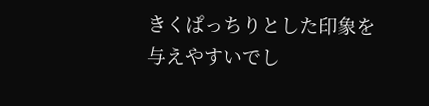きくぱっちりとした印象を与えやすいでし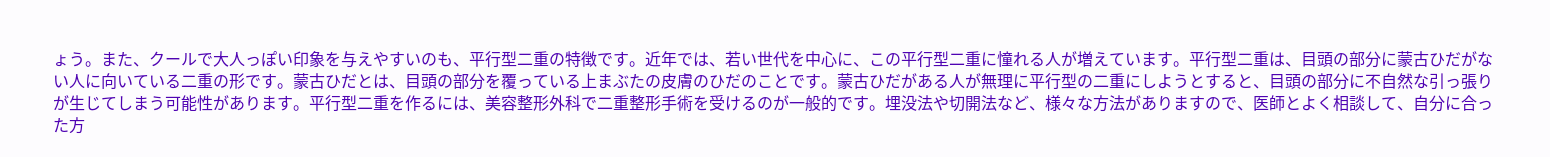ょう。また、クールで大人っぽい印象を与えやすいのも、平行型二重の特徴です。近年では、若い世代を中心に、この平行型二重に憧れる人が増えています。平行型二重は、目頭の部分に蒙古ひだがない人に向いている二重の形です。蒙古ひだとは、目頭の部分を覆っている上まぶたの皮膚のひだのことです。蒙古ひだがある人が無理に平行型の二重にしようとすると、目頭の部分に不自然な引っ張りが生じてしまう可能性があります。平行型二重を作るには、美容整形外科で二重整形手術を受けるのが一般的です。埋没法や切開法など、様々な方法がありますので、医師とよく相談して、自分に合った方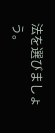法を選びましょう。